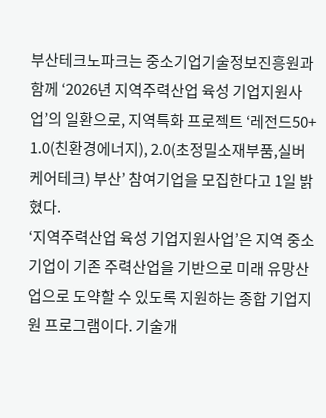부산테크노파크는 중소기업기술정보진흥원과 함께 ‘2026년 지역주력산업 육성 기업지원사업’의 일환으로, 지역특화 프로젝트 ‘레전드50+ 1.0(친환경에너지), 2.0(초정밀소재부품,실버케어테크) 부산’ 참여기업을 모집한다고 1일 밝혔다.
‘지역주력산업 육성 기업지원사업’은 지역 중소기업이 기존 주력산업을 기반으로 미래 유망산업으로 도약할 수 있도록 지원하는 종합 기업지원 프로그램이다. 기술개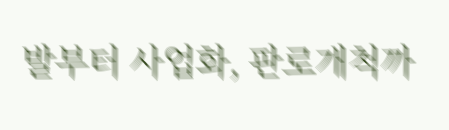발부터 사업화, 판로개척까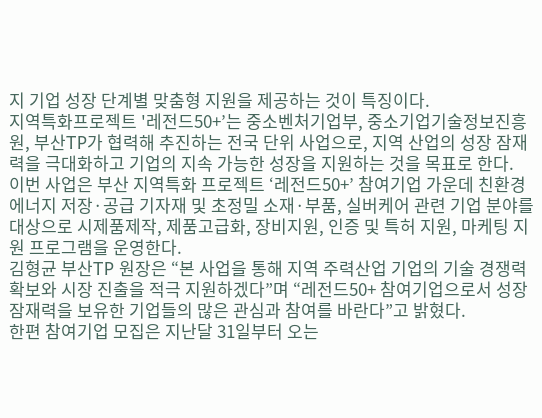지 기업 성장 단계별 맞춤형 지원을 제공하는 것이 특징이다.
지역특화프로젝트 '레전드50+’는 중소벤처기업부, 중소기업기술정보진흥원, 부산TP가 협력해 추진하는 전국 단위 사업으로, 지역 산업의 성장 잠재력을 극대화하고 기업의 지속 가능한 성장을 지원하는 것을 목표로 한다.
이번 사업은 부산 지역특화 프로젝트 ‘레전드50+’ 참여기업 가운데 친환경에너지 저장·공급 기자재 및 초정밀 소재·부품, 실버케어 관련 기업 분야를 대상으로 시제품제작, 제품고급화, 장비지원, 인증 및 특허 지원, 마케팅 지원 프로그램을 운영한다.
김형균 부산TP 원장은 “본 사업을 통해 지역 주력산업 기업의 기술 경쟁력 확보와 시장 진출을 적극 지원하겠다”며 “레전드50+ 참여기업으로서 성장 잠재력을 보유한 기업들의 많은 관심과 참여를 바란다”고 밝혔다.
한편 참여기업 모집은 지난달 31일부터 오는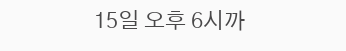15일 오후 6시까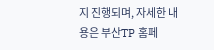지 진행되며, 자세한 내용은 부산TP 홈페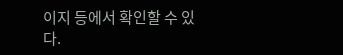이지 등에서 확인할 수 있다.